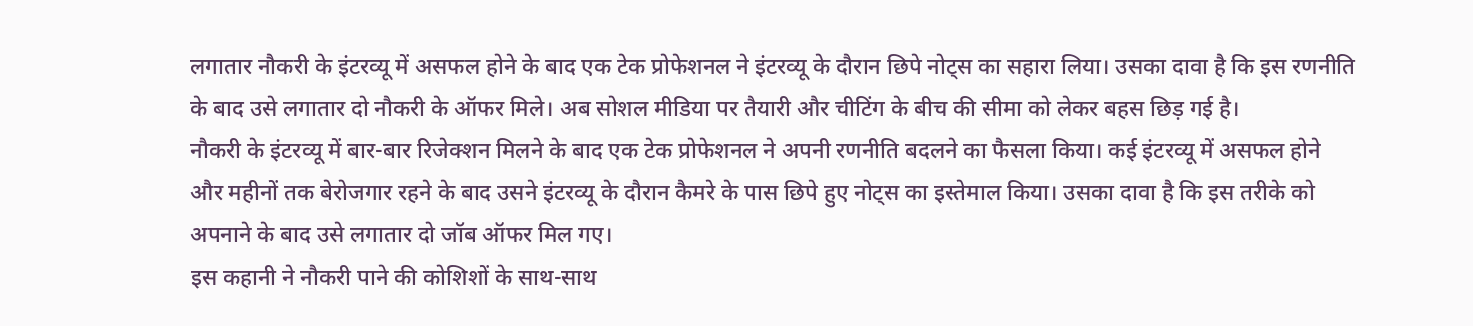लगातार नौकरी के इंटरव्यू में असफल होने के बाद एक टेक प्रोफेशनल ने इंटरव्यू के दौरान छिपे नोट्स का सहारा लिया। उसका दावा है कि इस रणनीति के बाद उसे लगातार दो नौकरी के ऑफर मिले। अब सोशल मीडिया पर तैयारी और चीटिंग के बीच की सीमा को लेकर बहस छिड़ गई है।
नौकरी के इंटरव्यू में बार-बार रिजेक्शन मिलने के बाद एक टेक प्रोफेशनल ने अपनी रणनीति बदलने का फैसला किया। कई इंटरव्यू में असफल होने और महीनों तक बेरोजगार रहने के बाद उसने इंटरव्यू के दौरान कैमरे के पास छिपे हुए नोट्स का इस्तेमाल किया। उसका दावा है कि इस तरीके को अपनाने के बाद उसे लगातार दो जॉब ऑफर मिल गए।
इस कहानी ने नौकरी पाने की कोशिशों के साथ-साथ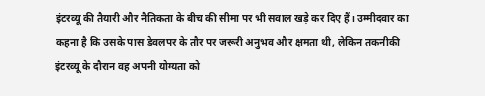इंटरव्यू की तैयारी और नैतिकता के बीच की सीमा पर भी सवाल खड़े कर दिए हैं। उम्मीदवार का कहना है कि उसके पास डेवलपर के तौर पर जरूरी अनुभव और क्षमता थी, लेकिन तकनीकी इंटरव्यू के दौरान वह अपनी योग्यता को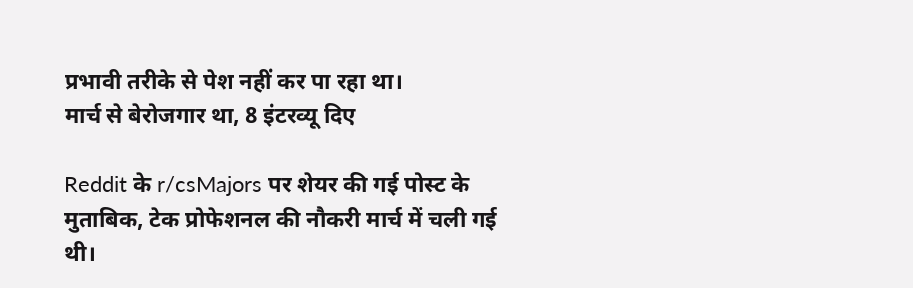प्रभावी तरीके से पेश नहीं कर पा रहा था।
मार्च से बेरोजगार था, 8 इंटरव्यू दिए

Reddit के r/csMajors पर शेयर की गई पोस्ट के मुताबिक, टेक प्रोफेशनल की नौकरी मार्च में चली गई थी।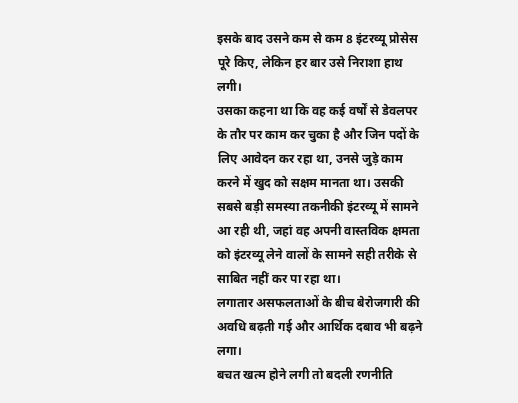इसके बाद उसने कम से कम 8 इंटरव्यू प्रोसेस पूरे किए, लेकिन हर बार उसे निराशा हाथ लगी।
उसका कहना था कि वह कई वर्षों से डेवलपर के तौर पर काम कर चुका है और जिन पदों के लिए आवेदन कर रहा था, उनसे जुड़े काम करने में खुद को सक्षम मानता था। उसकी सबसे बड़ी समस्या तकनीकी इंटरव्यू में सामने आ रही थी, जहां वह अपनी वास्तविक क्षमता को इंटरव्यू लेने वालों के सामने सही तरीके से साबित नहीं कर पा रहा था।
लगातार असफलताओं के बीच बेरोजगारी की अवधि बढ़ती गई और आर्थिक दबाव भी बढ़ने लगा।
बचत खत्म होने लगी तो बदली रणनीति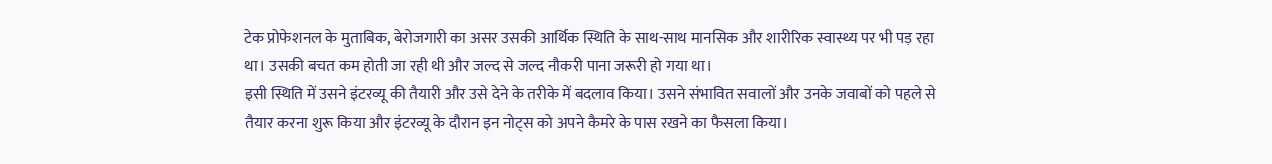टेक प्रोफेशनल के मुताबिक, बेरोजगारी का असर उसकी आर्थिक स्थिति के साथ-साथ मानसिक और शारीरिक स्वास्थ्य पर भी पड़ रहा था। उसकी बचत कम होती जा रही थी और जल्द से जल्द नौकरी पाना जरूरी हो गया था।
इसी स्थिति में उसने इंटरव्यू की तैयारी और उसे देने के तरीके में बदलाव किया। उसने संभावित सवालों और उनके जवाबों को पहले से तैयार करना शुरू किया और इंटरव्यू के दौरान इन नोट्स को अपने कैमरे के पास रखने का फैसला किया।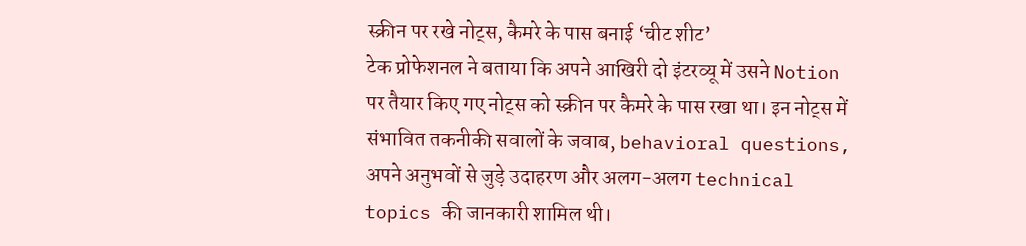स्क्रीन पर रखे नोट्स, कैमरे के पास बनाई ‘चीट शीट’
टेक प्रोफेशनल ने बताया कि अपने आखिरी दो इंटरव्यू में उसने Notion पर तैयार किए गए नोट्स को स्क्रीन पर कैमरे के पास रखा था। इन नोट्स में संभावित तकनीकी सवालों के जवाब, behavioral questions, अपने अनुभवों से जुड़े उदाहरण और अलग-अलग technical topics की जानकारी शामिल थी।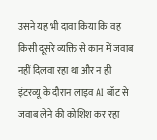उसने यह भी दावा किया कि वह किसी दूसरे व्यक्ति से कान में जवाब नहीं दिलवा रहा था और न ही इंटरव्यू के दौरान लाइव AI बॉट से जवाब लेने की कोशिश कर रहा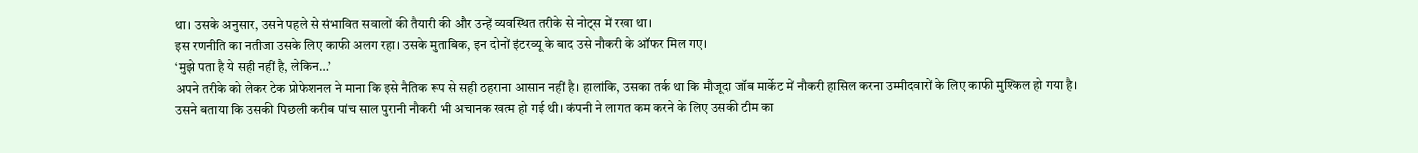था। उसके अनुसार, उसने पहले से संभावित सवालों की तैयारी की और उन्हें व्यवस्थित तरीके से नोट्स में रखा था।
इस रणनीति का नतीजा उसके लिए काफी अलग रहा। उसके मुताबिक, इन दोनों इंटरव्यू के बाद उसे नौकरी के ऑफर मिल गए।
‘मुझे पता है ये सही नहीं है, लेकिन…’
अपने तरीके को लेकर टेक प्रोफेशनल ने माना कि इसे नैतिक रूप से सही ठहराना आसान नहीं है। हालांकि, उसका तर्क था कि मौजूदा जॉब मार्केट में नौकरी हासिल करना उम्मीदवारों के लिए काफी मुश्किल हो गया है।
उसने बताया कि उसकी पिछली करीब पांच साल पुरानी नौकरी भी अचानक खत्म हो गई थी। कंपनी ने लागत कम करने के लिए उसकी टीम का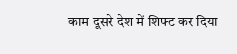काम दूसरे देश में शिफ्ट कर दिया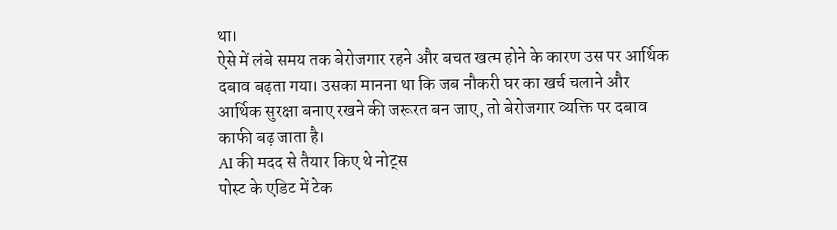था।
ऐसे में लंबे समय तक बेरोजगार रहने और बचत खत्म होने के कारण उस पर आर्थिक दबाव बढ़ता गया। उसका मानना था कि जब नौकरी घर का खर्च चलाने और आर्थिक सुरक्षा बनाए रखने की जरूरत बन जाए, तो बेरोजगार व्यक्ति पर दबाव काफी बढ़ जाता है।
AI की मदद से तैयार किए थे नोट्स
पोस्ट के एडिट में टेक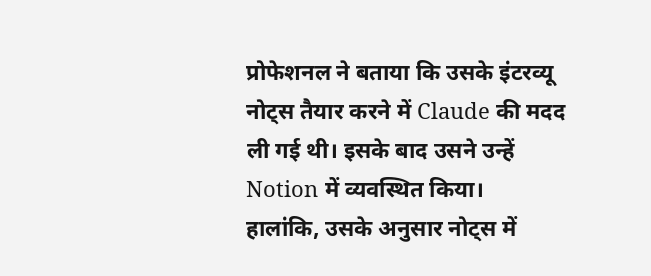प्रोफेशनल ने बताया कि उसके इंटरव्यू नोट्स तैयार करने में Claude की मदद ली गई थी। इसके बाद उसने उन्हें Notion में व्यवस्थित किया।
हालांकि, उसके अनुसार नोट्स में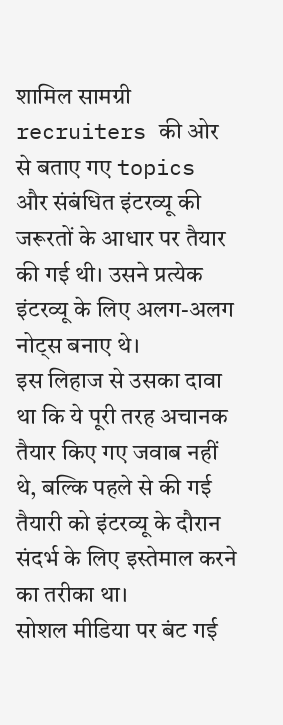शामिल सामग्री recruiters की ओर से बताए गए topics और संबंधित इंटरव्यू की जरूरतों के आधार पर तैयार की गई थी। उसने प्रत्येक इंटरव्यू के लिए अलग-अलग नोट्स बनाए थे।
इस लिहाज से उसका दावा था कि ये पूरी तरह अचानक तैयार किए गए जवाब नहीं थे, बल्कि पहले से की गई तैयारी को इंटरव्यू के दौरान संदर्भ के लिए इस्तेमाल करने का तरीका था।
सोशल मीडिया पर बंट गई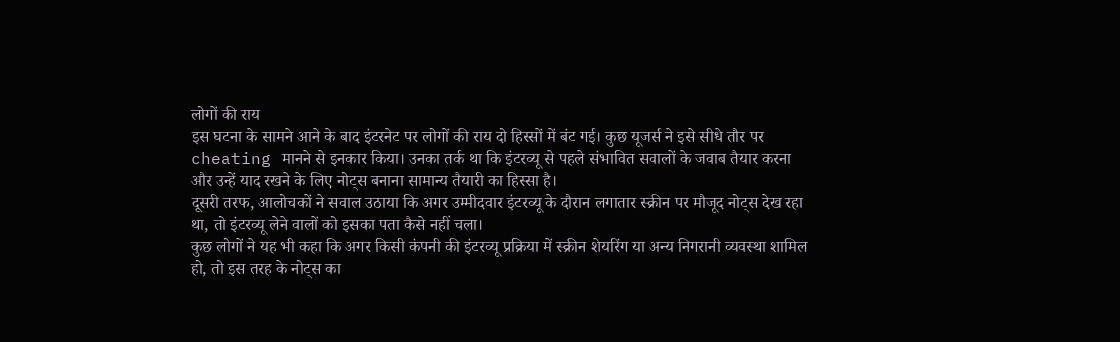लोगों की राय
इस घटना के सामने आने के बाद इंटरनेट पर लोगों की राय दो हिस्सों में बंट गई। कुछ यूजर्स ने इसे सीधे तौर पर cheating मानने से इनकार किया। उनका तर्क था कि इंटरव्यू से पहले संभावित सवालों के जवाब तैयार करना और उन्हें याद रखने के लिए नोट्स बनाना सामान्य तैयारी का हिस्सा है।
दूसरी तरफ, आलोचकों ने सवाल उठाया कि अगर उम्मीदवार इंटरव्यू के दौरान लगातार स्क्रीन पर मौजूद नोट्स देख रहा था, तो इंटरव्यू लेने वालों को इसका पता कैसे नहीं चला।
कुछ लोगों ने यह भी कहा कि अगर किसी कंपनी की इंटरव्यू प्रक्रिया में स्क्रीन शेयरिंग या अन्य निगरानी व्यवस्था शामिल हो, तो इस तरह के नोट्स का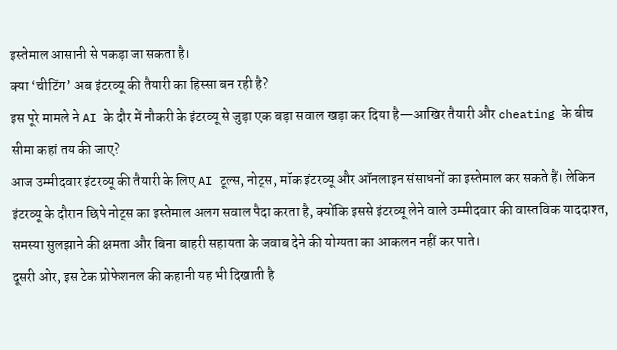इस्तेमाल आसानी से पकड़ा जा सकता है।
क्या ‘चीटिंग’ अब इंटरव्यू की तैयारी का हिस्सा बन रही है?
इस पूरे मामले ने AI के दौर में नौकरी के इंटरव्यू से जुड़ा एक बड़ा सवाल खड़ा कर दिया है—आखिर तैयारी और cheating के बीच सीमा कहां तय की जाए?
आज उम्मीदवार इंटरव्यू की तैयारी के लिए AI टूल्स, नोट्स, मॉक इंटरव्यू और ऑनलाइन संसाधनों का इस्तेमाल कर सकते हैं। लेकिन इंटरव्यू के दौरान छिपे नोट्स का इस्तेमाल अलग सवाल पैदा करता है, क्योंकि इससे इंटरव्यू लेने वाले उम्मीदवार की वास्तविक याददाश्त, समस्या सुलझाने की क्षमता और बिना बाहरी सहायता के जवाब देने की योग्यता का आकलन नहीं कर पाते।
दूसरी ओर, इस टेक प्रोफेशनल की कहानी यह भी दिखाती है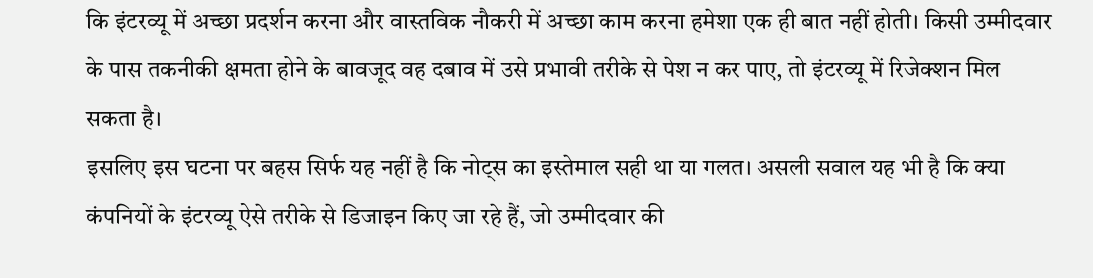कि इंटरव्यू में अच्छा प्रदर्शन करना और वास्तविक नौकरी में अच्छा काम करना हमेशा एक ही बात नहीं होती। किसी उम्मीदवार के पास तकनीकी क्षमता होने के बावजूद वह दबाव में उसे प्रभावी तरीके से पेश न कर पाए, तो इंटरव्यू में रिजेक्शन मिल सकता है।
इसलिए इस घटना पर बहस सिर्फ यह नहीं है कि नोट्स का इस्तेमाल सही था या गलत। असली सवाल यह भी है कि क्या कंपनियों के इंटरव्यू ऐसे तरीके से डिजाइन किए जा रहे हैं, जो उम्मीदवार की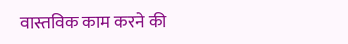वास्तविक काम करने की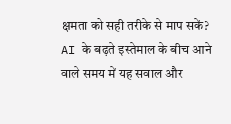क्षमता को सही तरीके से माप सकें? AI के बढ़ते इस्तेमाल के बीच आने वाले समय में यह सवाल और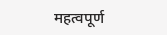महत्वपूर्ण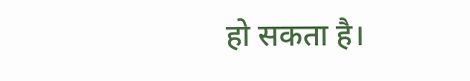हो सकता है।